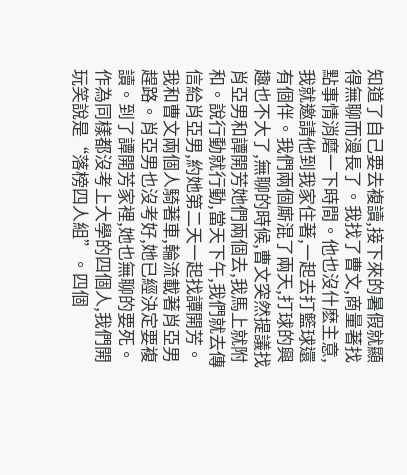知道了自己要去複讀,接下來的暑假就顯得無聊而漫長了。我找了曹文,商量著找點事情消磨一下時間。他也沒什麽主意,我就邀請他到我家住著,一起去打籃球還有個伴。我們兩個廝混了兩天,打球的興趣也不大了,無聊的時候,曹文突然提議找肖亞男和譚開芳她們兩個去,我馬上就附和。說行動就行動,當天下午,我們就去傳信給肖亞男,約她第二天一起找譚開芳。
我和曹文兩個人騎著車,輪流載著肖亞男趕路。肖亞男也沒考好,她已經決定要複讀。到了譚開芳家裡,她也無聊的要死。作為同樣都沒考上大學的四個人,我們開玩笑說是“落榜四人組”。四個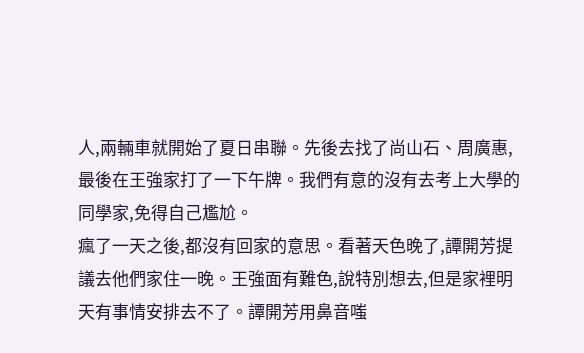人,兩輛車就開始了夏日串聯。先後去找了尚山石、周廣惠,最後在王強家打了一下午牌。我們有意的沒有去考上大學的同學家,免得自己尷尬。
瘋了一天之後,都沒有回家的意思。看著天色晚了,譚開芳提議去他們家住一晚。王強面有難色,說特別想去,但是家裡明天有事情安排去不了。譚開芳用鼻音嗤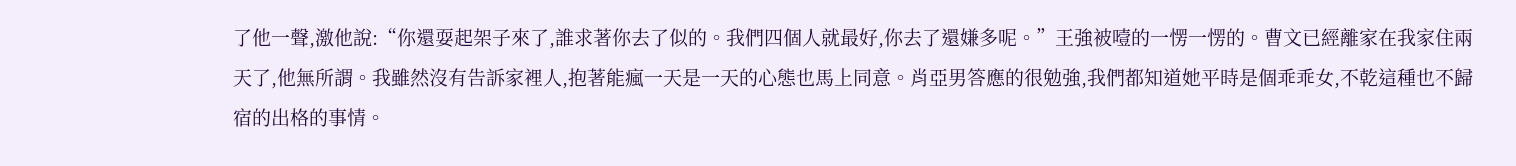了他一聲,激他說:“你還耍起架子來了,誰求著你去了似的。我們四個人就最好,你去了還嫌多呢。”王強被噎的一愣一愣的。曹文已經離家在我家住兩天了,他無所謂。我雖然沒有告訴家裡人,抱著能瘋一天是一天的心態也馬上同意。肖亞男答應的很勉強,我們都知道她平時是個乖乖女,不乾這種也不歸宿的出格的事情。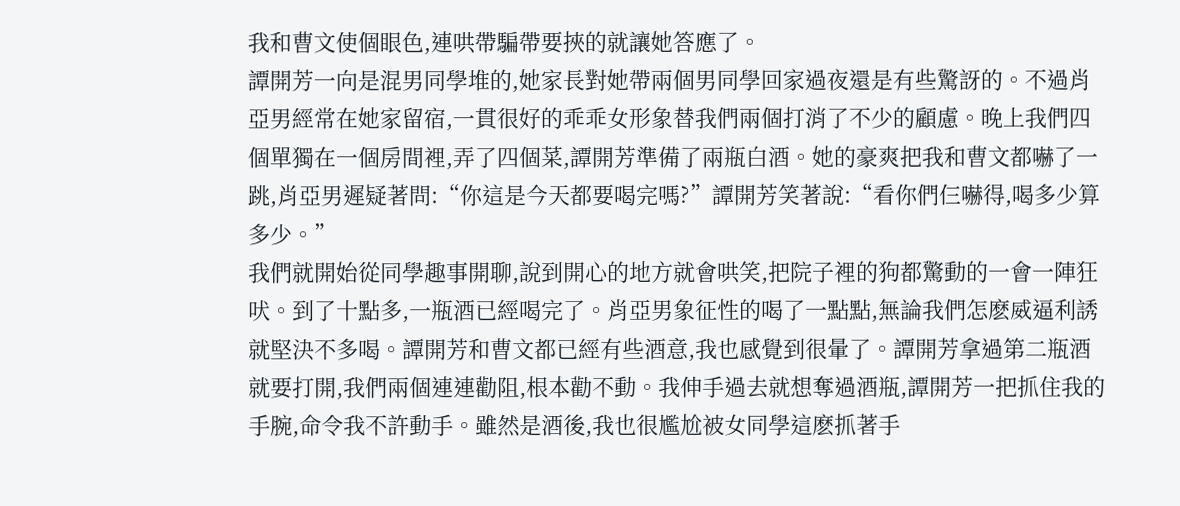我和曹文使個眼色,連哄帶騙帶要挾的就讓她答應了。
譚開芳一向是混男同學堆的,她家長對她帶兩個男同學回家過夜還是有些驚訝的。不過肖亞男經常在她家留宿,一貫很好的乖乖女形象替我們兩個打消了不少的顧慮。晚上我們四個單獨在一個房間裡,弄了四個菜,譚開芳準備了兩瓶白酒。她的豪爽把我和曹文都嚇了一跳,肖亞男遲疑著問:“你這是今天都要喝完嗎?”譚開芳笑著說:“看你們仨嚇得,喝多少算多少。”
我們就開始從同學趣事開聊,說到開心的地方就會哄笑,把院子裡的狗都驚動的一會一陣狂吠。到了十點多,一瓶酒已經喝完了。肖亞男象征性的喝了一點點,無論我們怎麽威逼利誘就堅決不多喝。譚開芳和曹文都已經有些酒意,我也感覺到很暈了。譚開芳拿過第二瓶酒就要打開,我們兩個連連勸阻,根本勸不動。我伸手過去就想奪過酒瓶,譚開芳一把抓住我的手腕,命令我不許動手。雖然是酒後,我也很尷尬被女同學這麽抓著手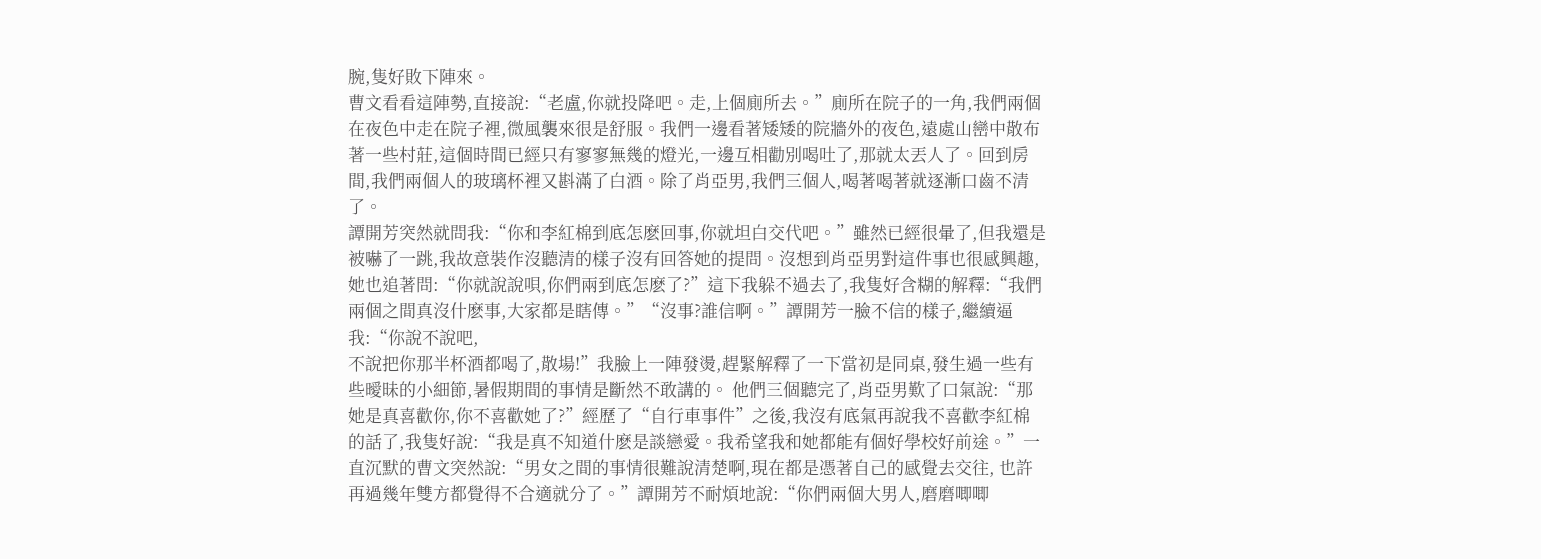腕,隻好敗下陣來。
曹文看看這陣勢,直接說:“老盧,你就投降吧。走,上個廁所去。”廁所在院子的一角,我們兩個在夜色中走在院子裡,微風襲來很是舒服。我們一邊看著矮矮的院牆外的夜色,遠處山巒中散布著一些村莊,這個時間已經只有寥寥無幾的燈光,一邊互相勸別喝吐了,那就太丟人了。回到房間,我們兩個人的玻璃杯裡又斟滿了白酒。除了肖亞男,我們三個人,喝著喝著就逐漸口齒不清了。
譚開芳突然就問我:“你和李紅棉到底怎麽回事,你就坦白交代吧。”雖然已經很暈了,但我還是被嚇了一跳,我故意裝作沒聽清的樣子沒有回答她的提問。沒想到肖亞男對這件事也很感興趣,她也追著問:“你就說說唄,你們兩到底怎麽了?”這下我躲不過去了,我隻好含糊的解釋:“我們兩個之間真沒什麽事,大家都是瞎傳。”“沒事?誰信啊。”譚開芳一臉不信的樣子,繼續逼我:“你說不說吧,
不說把你那半杯酒都喝了,散場!”我臉上一陣發燙,趕緊解釋了一下當初是同桌,發生過一些有些曖昧的小細節,暑假期間的事情是斷然不敢講的。 他們三個聽完了,肖亞男歎了口氣說:“那她是真喜歡你,你不喜歡她了?”經歷了“自行車事件”之後,我沒有底氣再說我不喜歡李紅棉的話了,我隻好說:“我是真不知道什麽是談戀愛。我希望我和她都能有個好學校好前途。”一直沉默的曹文突然說:“男女之間的事情很難說清楚啊,現在都是憑著自己的感覺去交往, 也許再過幾年雙方都覺得不合適就分了。”譚開芳不耐煩地說:“你們兩個大男人,磨磨唧唧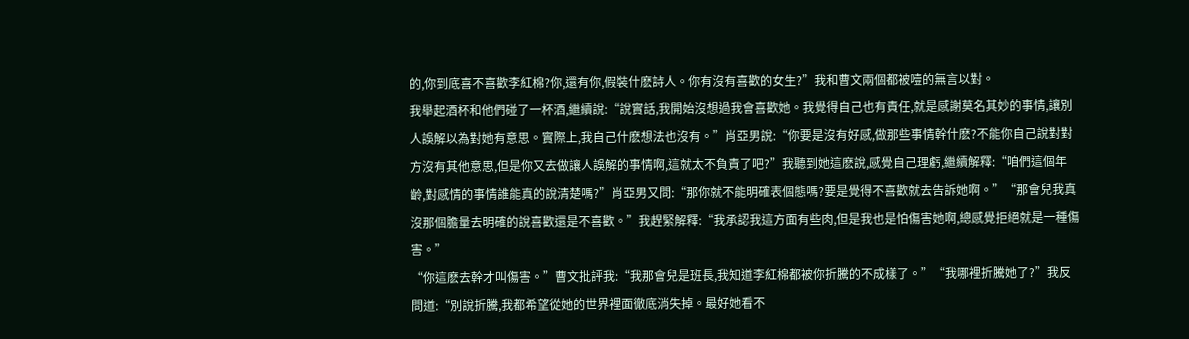的,你到底喜不喜歡李紅棉?你,還有你,假裝什麽詩人。你有沒有喜歡的女生?”我和曹文兩個都被噎的無言以對。
我舉起酒杯和他們碰了一杯酒,繼續說:“說實話,我開始沒想過我會喜歡她。我覺得自己也有責任,就是感謝莫名其妙的事情,讓別人誤解以為對她有意思。實際上,我自己什麽想法也沒有。”肖亞男說:“你要是沒有好感,做那些事情幹什麽?不能你自己說對對方沒有其他意思,但是你又去做讓人誤解的事情啊,這就太不負責了吧?”我聽到她這麽說,感覺自己理虧,繼續解釋:“咱們這個年齡,對感情的事情誰能真的說清楚嗎?”肖亞男又問:“那你就不能明確表個態嗎?要是覺得不喜歡就去告訴她啊。”“那會兒我真沒那個膽量去明確的說喜歡還是不喜歡。”我趕緊解釋:“我承認我這方面有些肉,但是我也是怕傷害她啊,總感覺拒絕就是一種傷害。”
“你這麽去幹才叫傷害。”曹文批評我:“我那會兒是班長,我知道李紅棉都被你折騰的不成樣了。”“我哪裡折騰她了?”我反問道:“別說折騰,我都希望從她的世界裡面徹底消失掉。最好她看不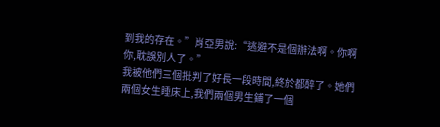到我的存在。”肖亞男說:“逃避不是個辦法啊。你啊你,耽誤別人了。”
我被他們三個批判了好長一段時間,終於都醉了。她們兩個女生睡床上,我們兩個男生鋪了一個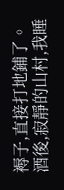褥子,直接打地鋪了。酒後,寂靜的山村,我睡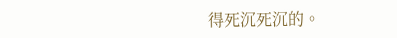得死沉死沉的。